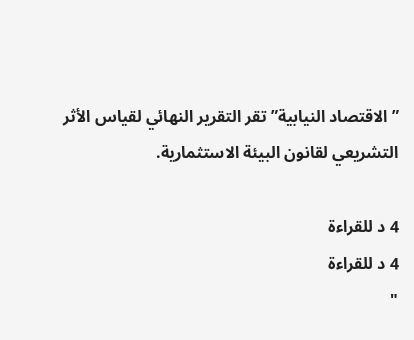” الاقتصاد النيابية” تقر التقرير النهائي لقياس الأثر التشريعي لقانون البيئة الاستثمارية.

4 د للقراءة
4 د للقراءة
"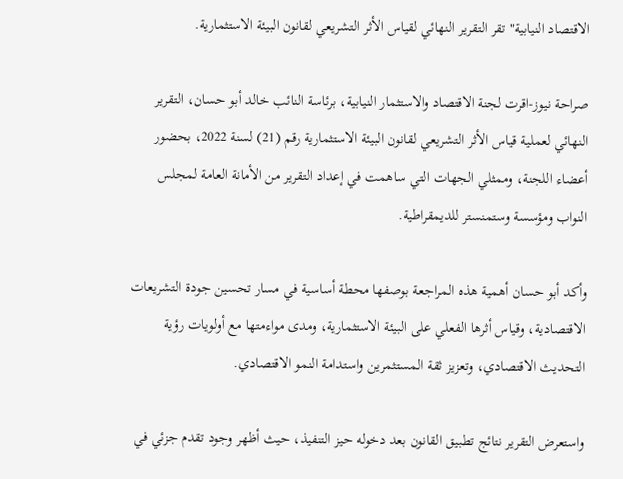الاقتصاد النيابية" تقر التقرير النهائي لقياس الأثر التشريعي لقانون البيئة الاستثمارية.

صراحة نيوز-اقرت لجنة الاقتصاد والاستثمار النيابية، برئاسة النائب خالد أبو حسان، التقرير النهائي لعملية قياس الأثر التشريعي لقانون البيئة الاستثمارية رقم (21) لسنة 2022، بحضور أعضاء اللجنة، وممثلي الجهات التي ساهمت في إعداد التقرير من الأمانة العامة لمجلس النواب ومؤسسة وستمنستر للديمقراطية.

وأكد أبو حسان أهمية هذه المراجعة بوصفها محطة أساسية في مسار تحسين جودة التشريعات الاقتصادية، وقياس أثرها الفعلي على البيئة الاستثمارية، ومدى مواءمتها مع أولويات رؤية التحديث الاقتصادي، وتعزيز ثقة المستثمرين واستدامة النمو الاقتصادي.

واستعرض التقرير نتائج تطبيق القانون بعد دخوله حيز التنفيذ، حيث أظهر وجود تقدم جزئي في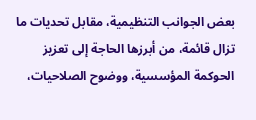بعض الجوانب التنظيمية، مقابل تحديات ما تزال قائمة، من أبرزها الحاجة إلى تعزيز الحوكمة المؤسسية، ووضوح الصلاحيات،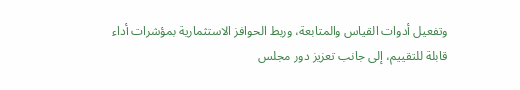وتفعيل أدوات القياس والمتابعة، وربط الحوافز الاستثمارية بمؤشرات أداء قابلة للتقييم، إلى جانب تعزيز دور مجلس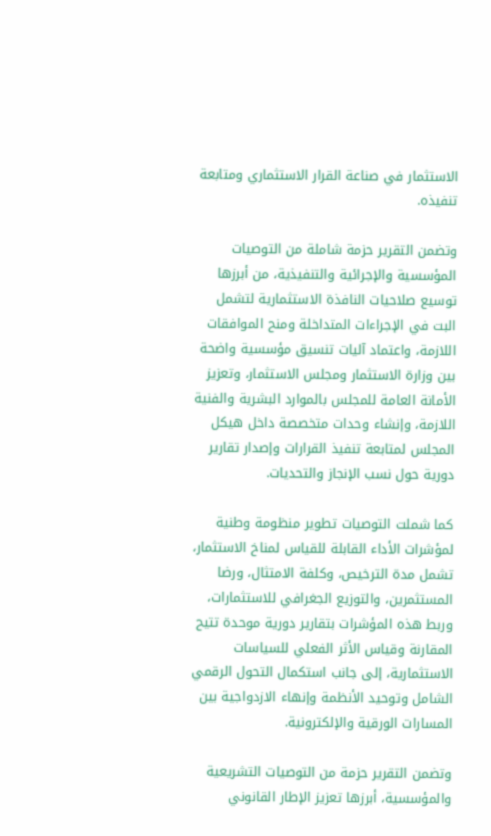الاستثمار في صناعة القرار الاستثماري ومتابعة تنفيذه.

وتضمن التقرير حزمة شاملة من التوصيات المؤسسية والإجرائية والتنفيذية، من أبرزها توسيع صلاحيات النافذة الاستثمارية لتشمل البت في الإجراءات المتداخلة ومنح الموافقات اللازمة، واعتماد آليات تنسيق مؤسسية واضحة بين وزارة الاستثمار ومجلس الاستثمار، وتعزيز الأمانة العامة للمجلس بالموارد البشرية والفنية اللازمة، وإنشاء وحدات متخصصة داخل هيكل المجلس لمتابعة تنفيذ القرارات وإصدار تقارير دورية حول نسب الإنجاز والتحديات.

كما شملت التوصيات تطوير منظومة وطنية لمؤشرات الأداء القابلة للقياس لمناخ الاستثمار، تشمل مدة الترخيص، وكلفة الامتثال، ورضا المستثمرين، والتوزيع الجغرافي للاستثمارات، وربط هذه المؤشرات بتقارير دورية موحدة تتيح المقارنة وقياس الأثر الفعلي للسياسات الاستثمارية، إلى جانب استكمال التحول الرقمي الشامل وتوحيد الأنظمة وإنهاء الازدواجية بين المسارات الورقية والإلكترونية.

وتضمن التقرير حزمة من التوصيات التشريعية والمؤسسية، أبرزها تعزيز الإطار القانوني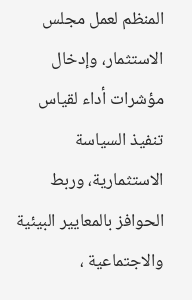المنظم لعمل مجلس الاستثمار، وإدخال مؤشرات أداء لقياس تنفيذ السياسة الاستثمارية، وربط الحوافز بالمعايير البيئية والاجتماعية ،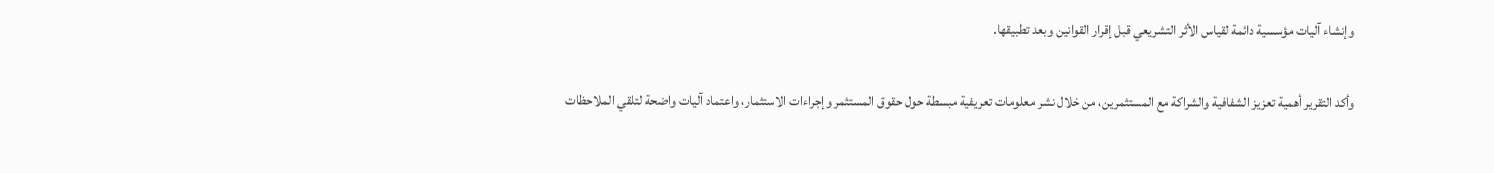وإنشاء آليات مؤسسية دائمة لقياس الأثر التشريعي قبل إقرار القوانين وبعد تطبيقها.

وأكد التقرير أهمية تعزيز الشفافية والشراكة مع المستثمرين، من خلال نشر معلومات تعريفية مبسطة حول حقوق المستثمر وإجراءات الاستثمار، واعتماد آليات واضحة لتلقي الملاحظات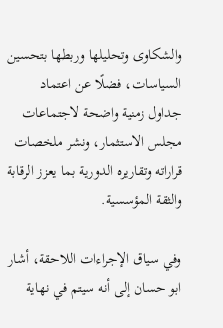والشكاوى وتحليلها وربطها بتحسين السياسات، فضلًا عن اعتماد جداول زمنية واضحة لاجتماعات مجلس الاستثمار، ونشر ملخصات قراراته وتقاريره الدورية بما يعزز الرقابة والثقة المؤسسية.

وفي سياق الإجراءات اللاحقة، أشار ابو حسان إلى أنه سيتم في نهاية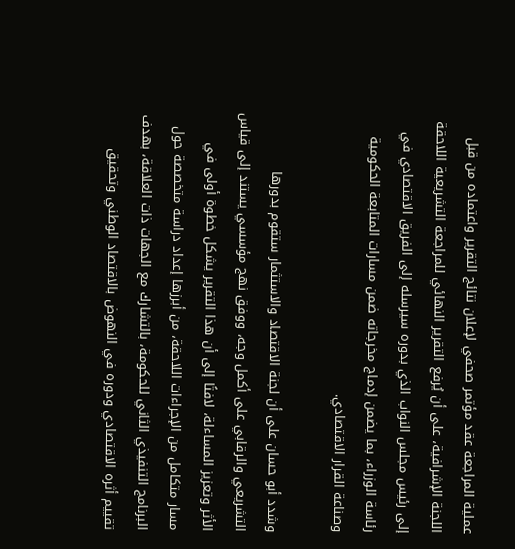عملية المراجعة عقد مؤتمر صحفي لإعلان نتائج التقرير واعتماده من قبل اللجنة الإشرافية، على أن يُرفع التقرير النهائي للمراجعة التشريعية اللاحقة إلى رئيس مجلس النواب الذي بدوره سيرسله إلى الفريق الاقتصادي في رئاسة الوزراء، بما يضمن إدماج مخرجاته ضمن مسارات المتابعة الحكومية وصناعة القرار الاقتصادي.

وشدد أبو حسان على أن لجنة الاقتصاد والاستثمار ستقوم بدورها التشريعي والرقابي على أكمل وجه، ووفق نهج مؤسسي يستند إلى قياس الأثر وتعزيز المساءلة، لافتًا إلى أن هذا التقرير يشكل خطوة أولى في مسار متكامل من الإجراءات اللاحقة، من أبرزها إعداد دراسة متخصصة حول البرنامج التنفيذي الثاني للحكومة، بالتشارك مع الجهات ذات العلاقة، بهدف تقييم أثره الاقتصادي ودوره في النهوض بالاقتصاد الوطني وتحقيق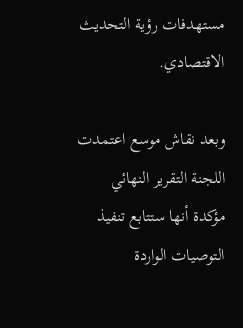مستهدفات رؤية التحديث الاقتصادي.

وبعد نقاش موسع اعتمدت اللجنة التقرير النهائي مؤكدة أنها ستتابع تنفيذ التوصيات الواردة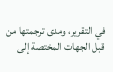في التقرير، ومدى ترجمتها من قبل الجهات المختصة إلى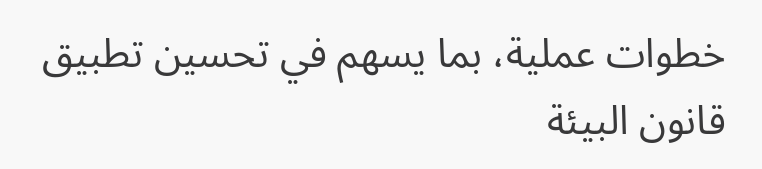خطوات عملية، بما يسهم في تحسين تطبيق قانون البيئة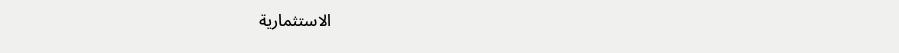الاستثمارية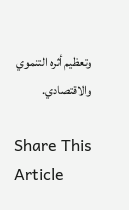وتعظيم أثره التنموي والاقتصادي.

Share This Article